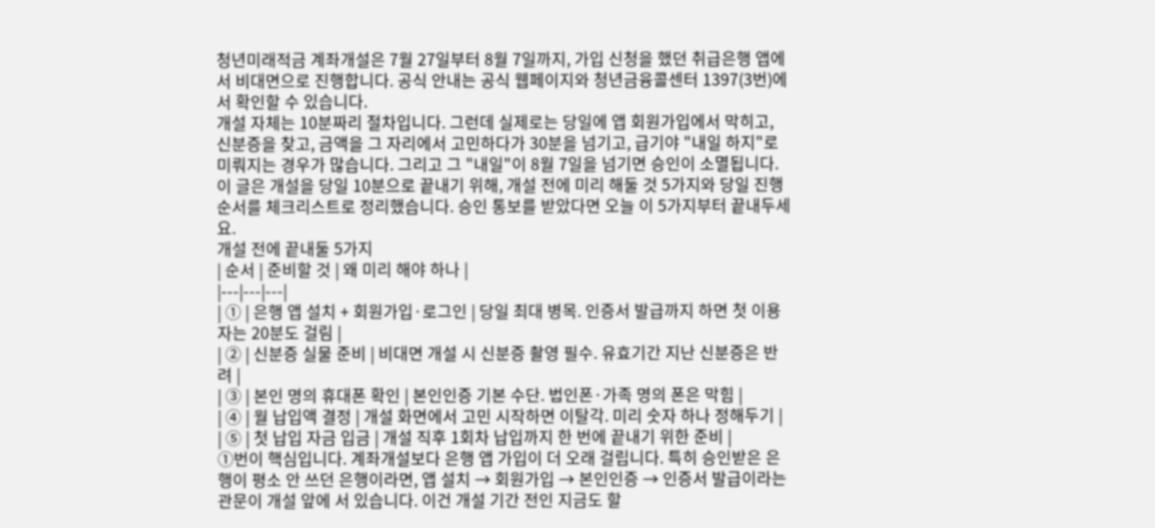청년미래적금 계좌개설은 7월 27일부터 8월 7일까지, 가입 신청을 했던 취급은행 앱에서 비대면으로 진행합니다. 공식 안내는 공식 웹페이지와 청년금융콜센터 1397(3번)에서 확인할 수 있습니다.
개설 자체는 10분짜리 절차입니다. 그런데 실제로는 당일에 앱 회원가입에서 막히고, 신분증을 찾고, 금액을 그 자리에서 고민하다가 30분을 넘기고, 급기야 "내일 하지"로 미뤄지는 경우가 많습니다. 그리고 그 "내일"이 8월 7일을 넘기면 승인이 소멸됩니다. 이 글은 개설을 당일 10분으로 끝내기 위해, 개설 전에 미리 해둘 것 5가지와 당일 진행 순서를 체크리스트로 정리했습니다. 승인 통보를 받았다면 오늘 이 5가지부터 끝내두세요.
개설 전에 끝내둘 5가지
| 순서 | 준비할 것 | 왜 미리 해야 하나 |
|---|---|---|
| ① | 은행 앱 설치 + 회원가입·로그인 | 당일 최대 병목. 인증서 발급까지 하면 첫 이용자는 20분도 걸림 |
| ② | 신분증 실물 준비 | 비대면 개설 시 신분증 촬영 필수. 유효기간 지난 신분증은 반려 |
| ③ | 본인 명의 휴대폰 확인 | 본인인증 기본 수단. 법인폰·가족 명의 폰은 막힘 |
| ④ | 월 납입액 결정 | 개설 화면에서 고민 시작하면 이탈각. 미리 숫자 하나 정해두기 |
| ⑤ | 첫 납입 자금 입금 | 개설 직후 1회차 납입까지 한 번에 끝내기 위한 준비 |
①번이 핵심입니다. 계좌개설보다 은행 앱 가입이 더 오래 걸립니다. 특히 승인받은 은행이 평소 안 쓰던 은행이라면, 앱 설치 → 회원가입 → 본인인증 → 인증서 발급이라는 관문이 개설 앞에 서 있습니다. 이건 개설 기간 전인 지금도 할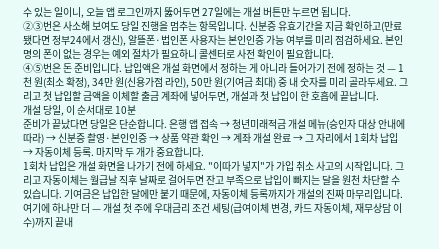수 있는 일이니, 오늘 앱 로그인까지 뚫어두면 27일에는 개설 버튼만 누르면 됩니다.
②③번은 사소해 보여도 당일 진행을 멈추는 항목입니다. 신분증 유효기간을 지금 확인하고(만료됐다면 정부24에서 갱신), 알뜰폰·법인폰 사용자는 본인인증 가능 여부를 미리 점검하세요. 본인 명의 폰이 없는 경우는 예외 절차가 필요하니 콜센터로 사전 확인이 필요합니다.
④⑤번은 돈 준비입니다. 납입액은 개설 화면에서 정하는 게 아니라 들어가기 전에 정하는 것 — 1천 원(최소 확정), 34만 원(신용가점 라인), 50만 원(기여금 최대) 중 내 숫자를 미리 골라두세요. 그리고 첫 납입할 금액을 이체할 출금 계좌에 넣어두면, 개설과 첫 납입이 한 호흡에 끝납니다.
개설 당일, 이 순서대로 10분
준비가 끝났다면 당일은 단순합니다. 은행 앱 접속 → 청년미래적금 개설 메뉴(승인자 대상 안내에 따라) → 신분증 촬영·본인인증 → 상품 약관 확인 → 계좌 개설 완료 → 그 자리에서 1회차 납입 → 자동이체 등록. 마지막 두 개가 중요합니다.
1회차 납입은 개설 화면을 나가기 전에 하세요. "이따가 넣지"가 가입 취소 사고의 시작입니다. 그리고 자동이체는 월급날 직후 날짜로 걸어두면 잔고 부족으로 납입이 빠지는 달을 원천 차단할 수 있습니다. 기여금은 납입한 달에만 붙기 때문에, 자동이체 등록까지가 개설의 진짜 마무리입니다.
여기에 하나만 더 — 개설 첫 주에 우대금리 조건 세팅(급여이체 변경, 카드 자동이체, 재무상담 이수)까지 끝내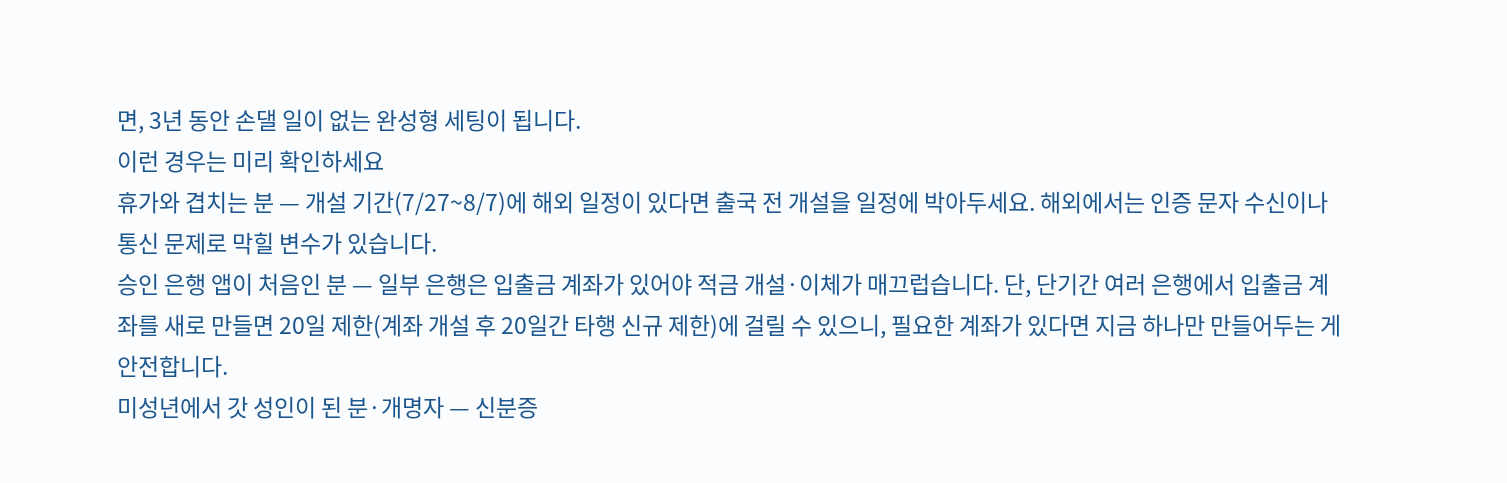면, 3년 동안 손댈 일이 없는 완성형 세팅이 됩니다.
이런 경우는 미리 확인하세요
휴가와 겹치는 분 — 개설 기간(7/27~8/7)에 해외 일정이 있다면 출국 전 개설을 일정에 박아두세요. 해외에서는 인증 문자 수신이나 통신 문제로 막힐 변수가 있습니다.
승인 은행 앱이 처음인 분 — 일부 은행은 입출금 계좌가 있어야 적금 개설·이체가 매끄럽습니다. 단, 단기간 여러 은행에서 입출금 계좌를 새로 만들면 20일 제한(계좌 개설 후 20일간 타행 신규 제한)에 걸릴 수 있으니, 필요한 계좌가 있다면 지금 하나만 만들어두는 게 안전합니다.
미성년에서 갓 성인이 된 분·개명자 — 신분증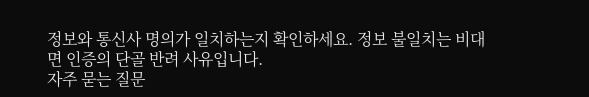정보와 통신사 명의가 일치하는지 확인하세요. 정보 불일치는 비대면 인증의 단골 반려 사유입니다.
자주 묻는 질문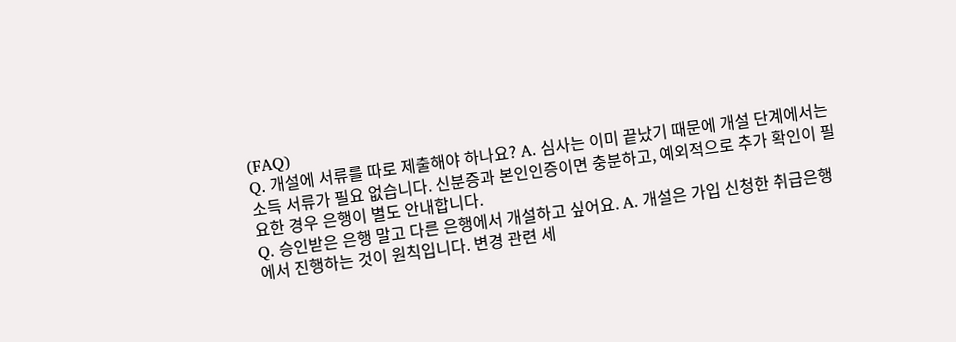(FAQ)
Q. 개설에 서류를 따로 제출해야 하나요? A. 심사는 이미 끝났기 때문에 개설 단계에서는 소득 서류가 필요 없습니다. 신분증과 본인인증이면 충분하고, 예외적으로 추가 확인이 필요한 경우 은행이 별도 안내합니다.
Q. 승인받은 은행 말고 다른 은행에서 개설하고 싶어요. A. 개설은 가입 신청한 취급은행에서 진행하는 것이 원칙입니다. 변경 관련 세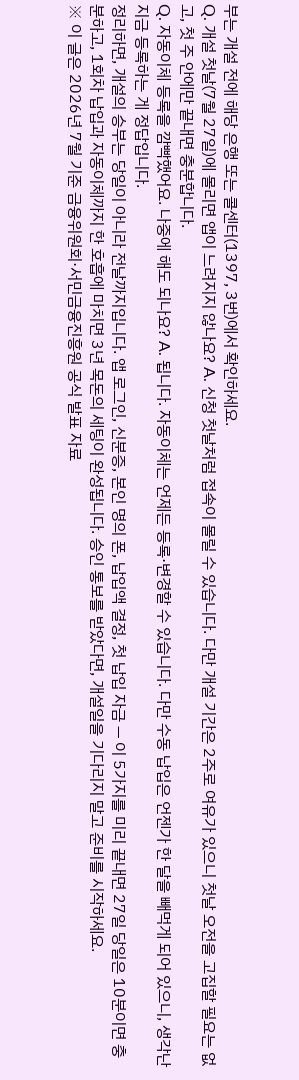부는 개설 전에 해당 은행 또는 콜센터(1397, 3번)에서 확인하세요.
Q. 개설 첫날(7월 27일)에 몰리면 앱이 느려지지 않나요? A. 신청 첫날처럼 접속이 몰릴 수 있습니다. 다만 개설 기간은 2주로 여유가 있으니 첫날 오전을 고집할 필요는 없고, 첫 주 안에만 끝내면 충분합니다.
Q. 자동이체 등록을 깜빡했어요. 나중에 해도 되나요? A. 됩니다. 자동이체는 언제든 등록·변경할 수 있습니다. 다만 수동 납입은 언젠가 한 달을 빼먹게 되어 있으니, 생각난 지금 등록하는 게 정답입니다.
정리하면, 개설의 승부는 당일이 아니라 전날까지입니다. 앱 로그인, 신분증, 본인 명의 폰, 납입액 결정, 첫 납입 자금 — 이 5가지를 미리 끝내면 27일 당일은 10분이면 충분하고, 1회차 납입과 자동이체까지 한 호흡에 마치면 3년 목돈의 세팅이 완성됩니다. 승인 통보를 받았다면, 개설일을 기다리지 말고 준비를 시작하세요.
※ 이 글은 2026년 7월 기준 금융위원회·서민금융진흥원 공식 발표 자료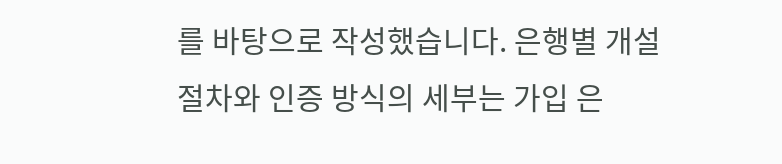를 바탕으로 작성했습니다. 은행별 개설 절차와 인증 방식의 세부는 가입 은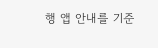행 앱 안내를 기준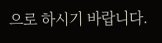으로 하시기 바랍니다.